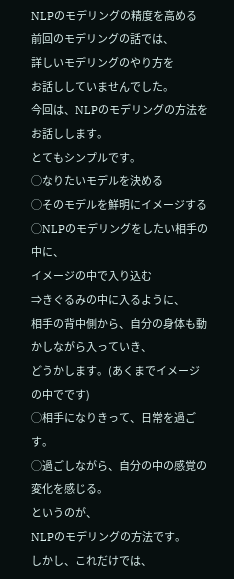NLPのモデリングの精度を高める
前回のモデリングの話では、
詳しいモデリングのやり方を
お話ししていませんでした。
今回は、NLPのモデリングの方法をお話しします。
とてもシンプルです。
◯なりたいモデルを決める
◯そのモデルを鮮明にイメージする
◯NLPのモデリングをしたい相手の中に、
イメージの中で入り込む
⇒きぐるみの中に入るように、
相手の背中側から、自分の身体も動かしながら入っていき、
どうかします。(あくまでイメージの中でです)
◯相手になりきって、日常を過ごす。
◯過ごしながら、自分の中の感覚の変化を感じる。
というのが、
NLPのモデリングの方法です。
しかし、これだけでは、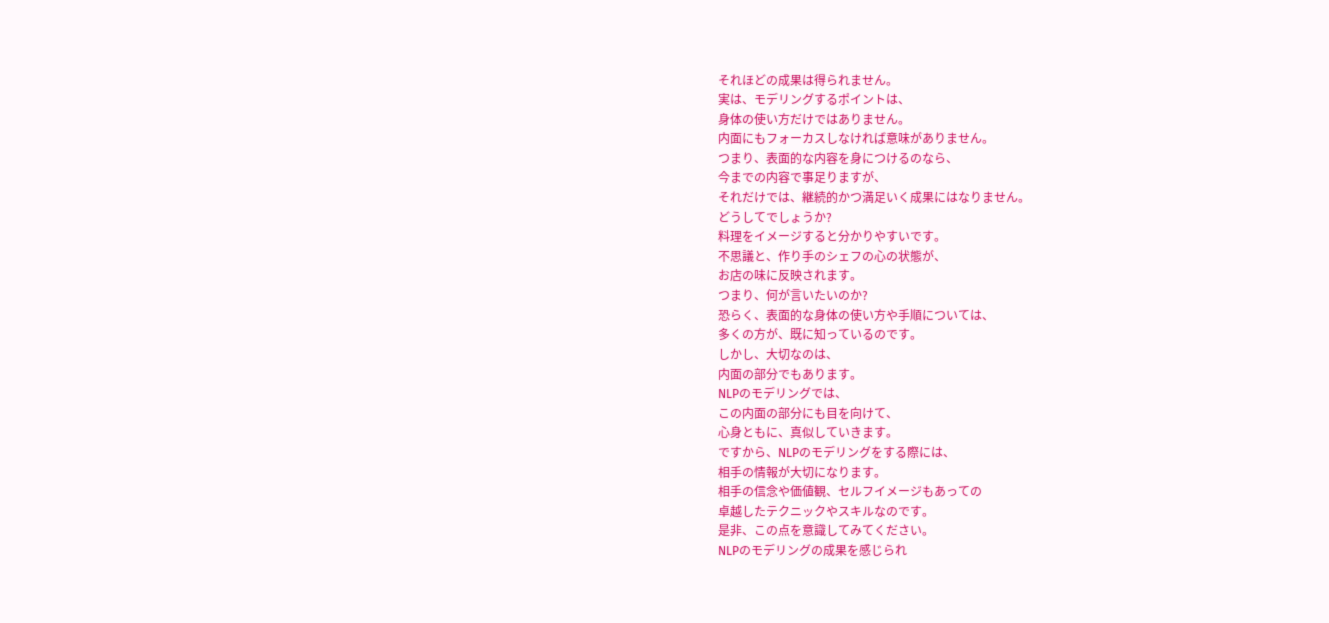それほどの成果は得られません。
実は、モデリングするポイントは、
身体の使い方だけではありません。
内面にもフォーカスしなければ意味がありません。
つまり、表面的な内容を身につけるのなら、
今までの内容で事足りますが、
それだけでは、継続的かつ満足いく成果にはなりません。
どうしてでしょうか?
料理をイメージすると分かりやすいです。
不思議と、作り手のシェフの心の状態が、
お店の味に反映されます。
つまり、何が言いたいのか?
恐らく、表面的な身体の使い方や手順については、
多くの方が、既に知っているのです。
しかし、大切なのは、
内面の部分でもあります。
NLPのモデリングでは、
この内面の部分にも目を向けて、
心身ともに、真似していきます。
ですから、NLPのモデリングをする際には、
相手の情報が大切になります。
相手の信念や価値観、セルフイメージもあっての
卓越したテクニックやスキルなのです。
是非、この点を意識してみてください。
NLPのモデリングの成果を感じられ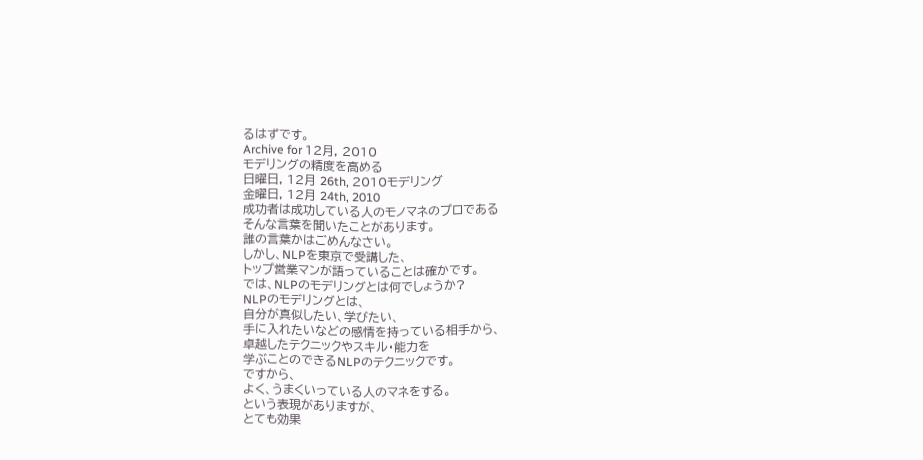るはずです。
Archive for 12月, 2010
モデリングの精度を高める
日曜日, 12月 26th, 2010モデリング
金曜日, 12月 24th, 2010
成功者は成功している人のモノマネのプロである
そんな言葉を聞いたことがあります。
誰の言葉かはごめんなさい。
しかし、NLPを東京で受講した、
トップ営業マンが語っていることは確かです。
では、NLPのモデリングとは何でしょうか?
NLPのモデリングとは、
自分が真似したい、学びたい、
手に入れたいなどの感情を持っている相手から、
卓越したテクニックやスキル・能力を
学ぶことのできるNLPのテクニックです。
ですから、
よく、うまくいっている人のマネをする。
という表現がありますが、
とても効果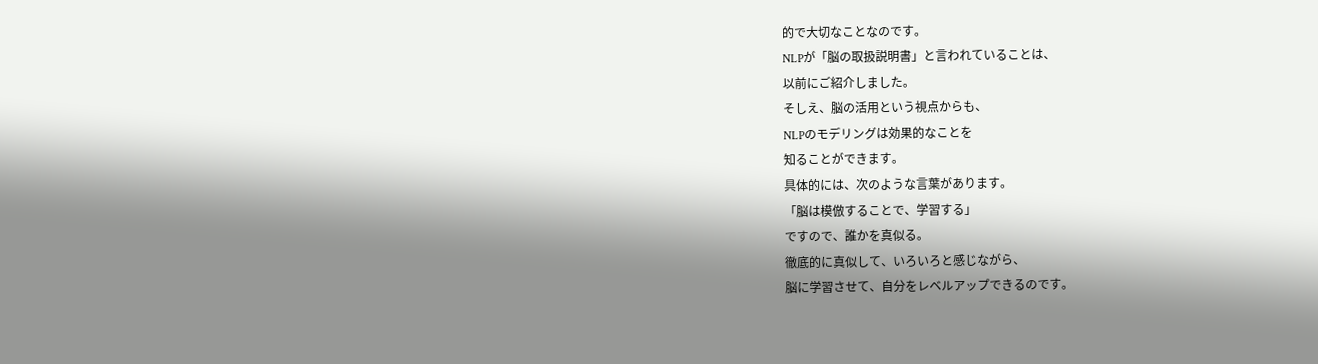的で大切なことなのです。
NLPが「脳の取扱説明書」と言われていることは、
以前にご紹介しました。
そしえ、脳の活用という視点からも、
NLPのモデリングは効果的なことを
知ることができます。
具体的には、次のような言葉があります。
「脳は模倣することで、学習する」
ですので、誰かを真似る。
徹底的に真似して、いろいろと感じながら、
脳に学習させて、自分をレベルアップできるのです。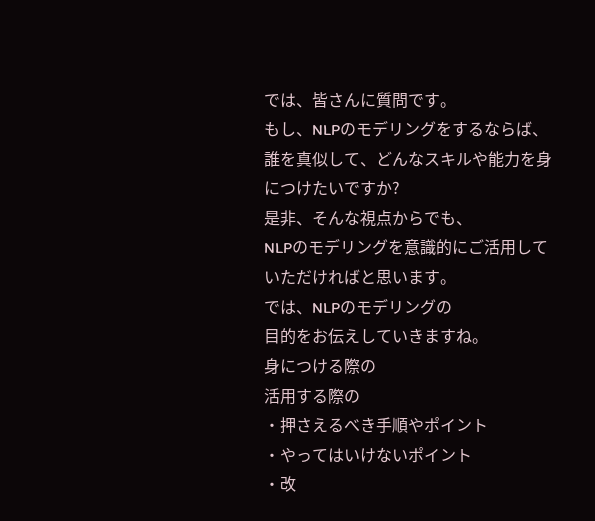では、皆さんに質問です。
もし、NLPのモデリングをするならば、
誰を真似して、どんなスキルや能力を身につけたいですか?
是非、そんな視点からでも、
NLPのモデリングを意識的にご活用していただければと思います。
では、NLPのモデリングの
目的をお伝えしていきますね。
身につける際の
活用する際の
・押さえるべき手順やポイント
・やってはいけないポイント
・改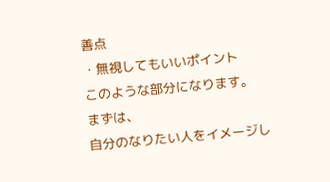善点
・無視してもいいポイント
このような部分になります。
まずは、
自分のなりたい人をイメージし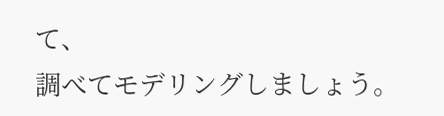て、
調べてモデリングしましょう。